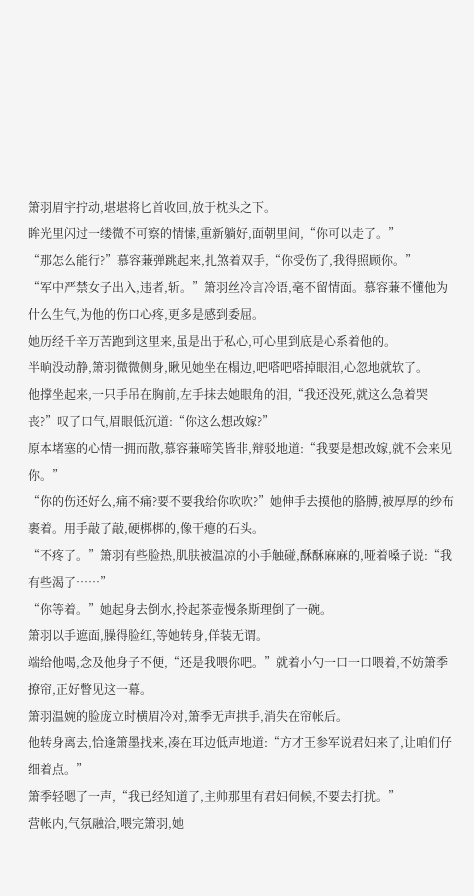箫羽眉宇拧动,堪堪将匕首收回,放于枕头之下。
眸光里闪过一缕微不可察的情愫,重新躺好,面朝里间,“你可以走了。”
“那怎么能行?”慕容蒹弹跳起来,扎煞着双手,“你受伤了,我得照顾你。”
“军中严禁女子出入,违者,斩。”箫羽丝冷言冷语,毫不留情面。慕容蒹不懂他为什么生气,为他的伤口心疼,更多是感到委屈。
她历经千辛万苦跑到这里来,虽是出于私心,可心里到底是心系着他的。
半晌没动静,箫羽微微侧身,瞅见她坐在榻边,吧嗒吧嗒掉眼泪,心忽地就软了。
他撑坐起来,一只手吊在胸前,左手抹去她眼角的泪,“我还没死,就这么急着哭丧?”叹了口气,眉眼低沉道:“你这么想改嫁?”
原本堵塞的心情一拥而散,慕容蒹啼笑皆非,辩驳地道:“我要是想改嫁,就不会来见你。”
“你的伤还好么,痛不痛?要不要我给你吹吹?”她伸手去摸他的胳膊,被厚厚的纱布裹着。用手敲了敲,硬梆梆的,像干瘪的石头。
“不疼了。”箫羽有些脸热,肌肤被温凉的小手触碰,酥酥麻麻的,哑着嗓子说:“我有些渴了……”
“你等着。”她起身去倒水,拎起茶壶慢条斯理倒了一碗。
箫羽以手遮面,臊得脸红,等她转身,佯装无谓。
端给他喝,念及他身子不便,“还是我喂你吧。”就着小勺一口一口喂着,不妨箫季撩帘,正好瞥见这一幕。
箫羽温婉的脸庞立时横眉冷对,箫季无声拱手,消失在帘帐后。
他转身离去,恰逢箫墨找来,凑在耳边低声地道:“方才王参军说君妇来了,让咱们仔细着点。”
箫季轻嗯了一声,“我已经知道了,主帅那里有君妇伺候,不要去打扰。”
营帐内,气氛融洽,喂完箫羽,她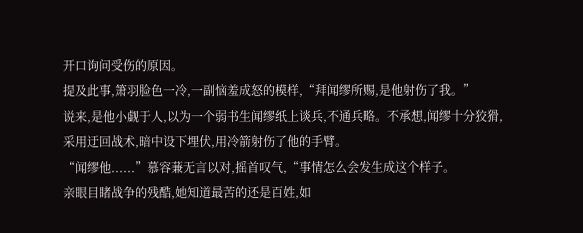开口询问受伤的原因。
提及此事,箫羽脸色一冷,一副恼羞成怒的模样,“拜闻缪所赐,是他射伤了我。”
说来,是他小觑于人,以为一个弱书生闻缪纸上谈兵,不通兵略。不承想,闻缪十分狡猾,采用迂回战术,暗中设下埋伏,用冷箭射伤了他的手臂。
“闻缪他......”慕容蒹无言以对,摇首叹气,“事情怎么会发生成这个样子。
亲眼目睹战争的残酷,她知道最苦的还是百姓,如